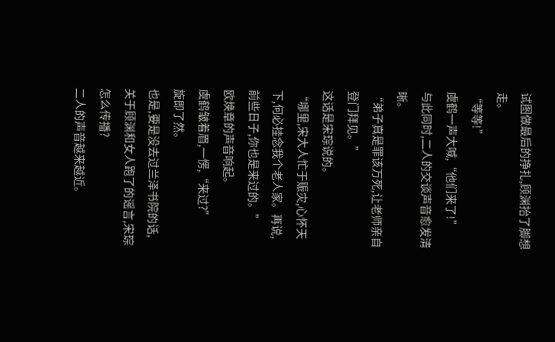试图做最后的挣扎,顾渊抬了脚想走。
“等等!”
虞鹤一声大喊,“他们来了!”
与此同时,二人的交谈声音愈发清晰。
“弟子真是罪该万死,让老师亲自登门拜见。”
这话是宋琮说的。
“哪里,宋大人忙于赈灾,心怀天下,何必挂念我个老人家。再说,前些日子,你也是来过的。”
欧焕章的声音响起。
虞鹤皱着眉,一愣,“来过?”
旋即了然。
也是,要是没去过兰泽书院的话,关于顾渊和女人跑了的谣言,宋琮怎么传播?
二人的声音越来越近。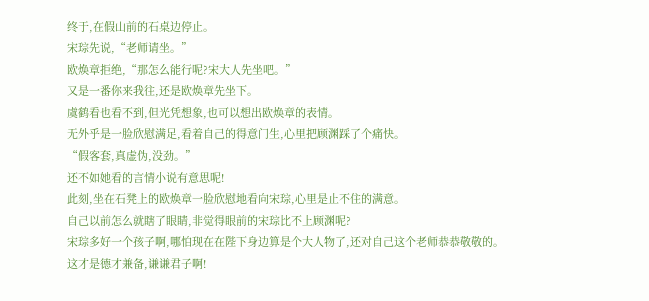终于,在假山前的石桌边停止。
宋琮先说,“老师请坐。”
欧焕章拒绝,“那怎么能行呢?宋大人先坐吧。”
又是一番你来我往,还是欧焕章先坐下。
虞鹤看也看不到,但光凭想象,也可以想出欧焕章的表情。
无外乎是一脸欣慰满足,看着自己的得意门生,心里把顾渊踩了个痛快。
“假客套,真虚伪,没劲。”
还不如她看的言情小说有意思呢!
此刻,坐在石凳上的欧焕章一脸欣慰地看向宋琮,心里是止不住的满意。
自己以前怎么就瞎了眼睛,非觉得眼前的宋琮比不上顾渊呢?
宋琮多好一个孩子啊,哪怕现在在陛下身边算是个大人物了,还对自己这个老师恭恭敬敬的。
这才是德才兼备,谦谦君子啊!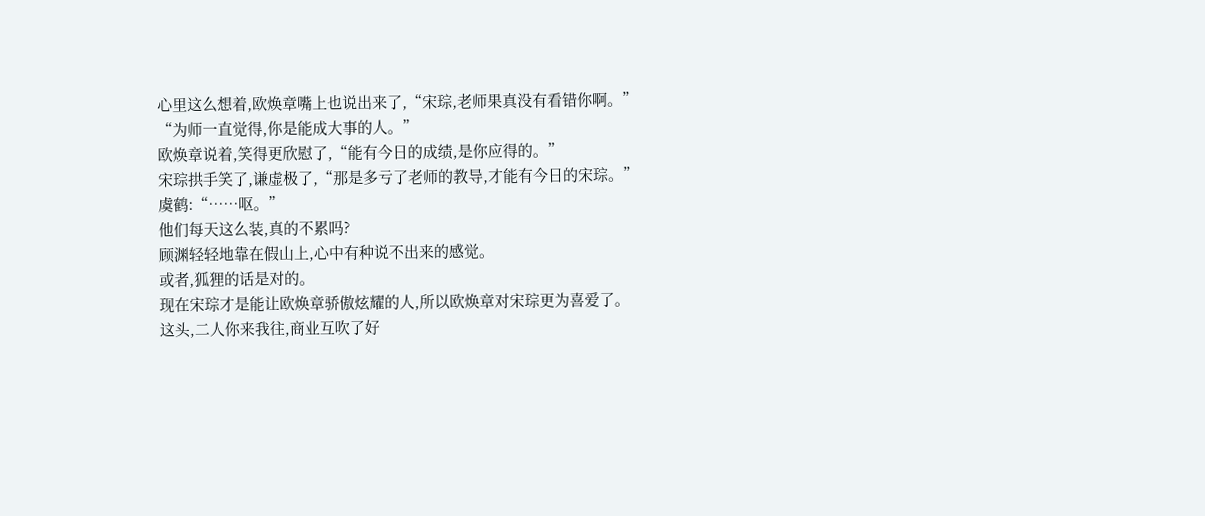心里这么想着,欧焕章嘴上也说出来了,“宋琮,老师果真没有看错你啊。”
“为师一直觉得,你是能成大事的人。”
欧焕章说着,笑得更欣慰了,“能有今日的成绩,是你应得的。”
宋琮拱手笑了,谦虚极了,“那是多亏了老师的教导,才能有今日的宋琮。”
虞鹤:“……呕。”
他们每天这么装,真的不累吗?
顾渊轻轻地靠在假山上,心中有种说不出来的感觉。
或者,狐狸的话是对的。
现在宋琮才是能让欧焕章骄傲炫耀的人,所以欧焕章对宋琮更为喜爱了。
这头,二人你来我往,商业互吹了好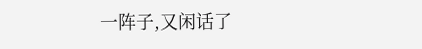一阵子,又闲话了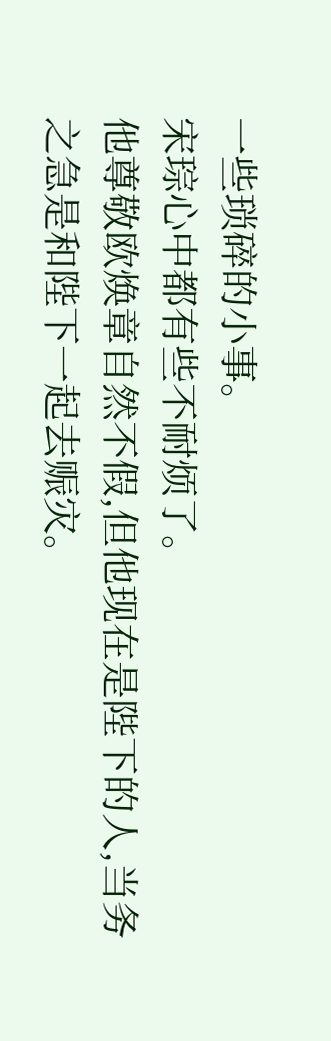一些琐碎的小事。
宋琮心中都有些不耐烦了。
他尊敬欧焕章自然不假,但他现在是陛下的人,当务之急是和陛下一起去赈灾。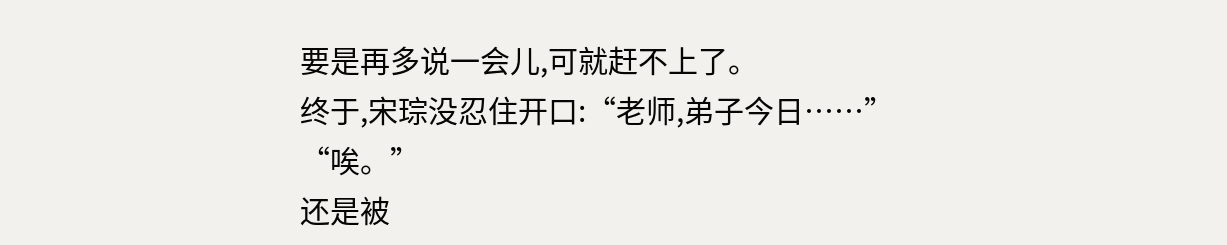要是再多说一会儿,可就赶不上了。
终于,宋琮没忍住开口:“老师,弟子今日……”
“唉。”
还是被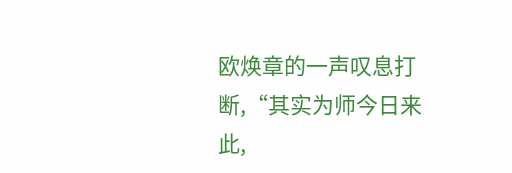欧焕章的一声叹息打断,“其实为师今日来此,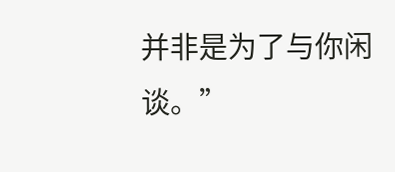并非是为了与你闲谈。”